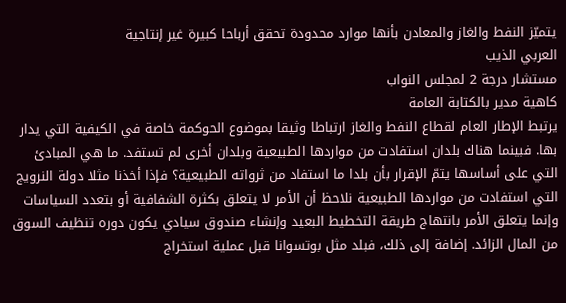يتميّز النفط والغاز والمعادن بأنها موارد محدودة تحقق أرباحا كبيرة غير إنتاجية
العربي الذيب
مستشار درجة 2 لمجلس النواب
كاهية مدير بالكتابة العامة
يرتبط الإطار العام لقطاع النفط والغاز ارتباطا وثيقا بموضوع الحوكمة خاصة في الكيفية التي يدار بها. فبينما هناك بلدان استفادت من مواردها الطبيعية وبلدان أخرى لم تستفد. ما هي المبادئ التي على أساسها يتمّ الإقرار بأن بلدا ما استفاد من ثرواته الطبيعية؟ فإذا أخذنا مثلا دولة النرويج التي استفادت من مواردها الطبيعية نلاحظ أن الأمر لا يتعلق بكثرة الشفافية أو بتعدد السياسات وإنما يتعلق الأمر بانتهاج طريقة التخطيط البعيد وإنشاء صندوق سيادي يكون دوره تنظيف السوق من المال الزائد. إضافة إلى ذلك، فبلد مثل بوتسوانا قبل عملية استخراج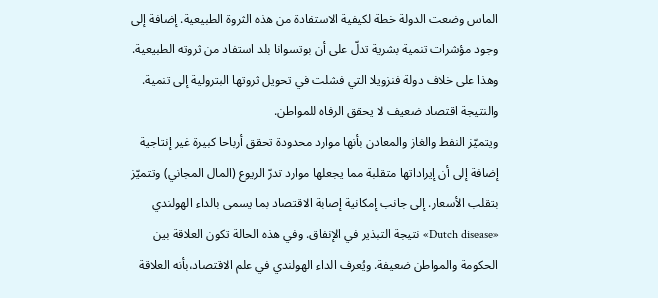الماس وضعت الدولة خطة لكيفية الاستفادة من هذه الثروة الطبيعية. إضافة إلى وجود مؤشرات تنمية بشرية تدلّ على أن بوتسوانا بلد استفاد من ثروته الطبيعية. وهذا على خلاف دولة فنزويلا التي فشلت في تحويل ثروتها البترولية إلى تنمية. والنتيجة اقتصاد ضعيف لا يحقق الرفاه للمواطن.
ويتميّز النفط والغاز والمعادن بأنها موارد محدودة تحقق أرباحا كبيرة غير إنتاجية إضافة إلى أن إيراداتها متقلبة مما يجعلها موارد تدرّ الريوع (المال المجاني) وتتميّز بتقلب الأسعار. إلى جانب إمكانية إصابة الاقتصاد بما يسمى بالداء الهولندي «Dutch disease» نتيجة التبذير في الإنفاق. وفي هذه الحالة تكون العلاقة بين الحكومة والمواطن ضعيفة. ويُعرف الداء الهولندي في علم الاقتصاد،بأنه العلاقة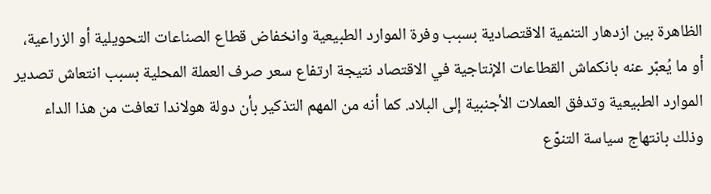الظاهرة بين ازدهار التنمية الاقتصادية بسبب وفرة الموارد الطبيعية وانخفاض قطاع الصناعات التحويلية أو الزراعية، أو ما يُعبّر عنه بانكماش القطاعات الإنتاجية في الاقتصاد نتيجة ارتفاع سعر صرف العملة المحلية بسبب انتعاش تصدير الموارد الطبيعية وتدفق العملات الأجنبية إلى البلاد. كما أنه من المهم التذكير بأن دولة هولاندا تعافت من هذا الداء وذلك بانتهاج سياسة التنوّع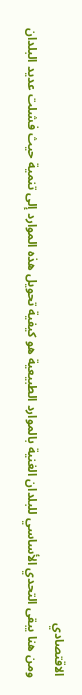الاقتصادي
ومن هنا يبقى التحدي الأساسي للبلدان الغنية بالموارد الطبيعية هو كيفية تحويل هذه الموارد إلى تنمية حيث فشلت عديد البلدان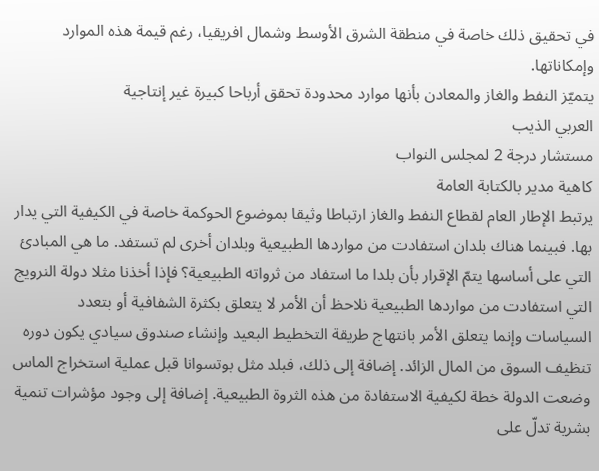في تحقيق ذلك خاصة في منطقة الشرق الأوسط وشمال افريقيا، رغم قيمة هذه الموارد وإمكاناتها.
يتميّز النفط والغاز والمعادن بأنها موارد محدودة تحقق أرباحا كبيرة غير إنتاجية
العربي الذيب
مستشار درجة 2 لمجلس النواب
كاهية مدير بالكتابة العامة
يرتبط الإطار العام لقطاع النفط والغاز ارتباطا وثيقا بموضوع الحوكمة خاصة في الكيفية التي يدار بها. فبينما هناك بلدان استفادت من مواردها الطبيعية وبلدان أخرى لم تستفد. ما هي المبادئ التي على أساسها يتمّ الإقرار بأن بلدا ما استفاد من ثرواته الطبيعية؟ فإذا أخذنا مثلا دولة النرويج التي استفادت من مواردها الطبيعية نلاحظ أن الأمر لا يتعلق بكثرة الشفافية أو بتعدد السياسات وإنما يتعلق الأمر بانتهاج طريقة التخطيط البعيد وإنشاء صندوق سيادي يكون دوره تنظيف السوق من المال الزائد. إضافة إلى ذلك، فبلد مثل بوتسوانا قبل عملية استخراج الماس وضعت الدولة خطة لكيفية الاستفادة من هذه الثروة الطبيعية. إضافة إلى وجود مؤشرات تنمية بشرية تدلّ على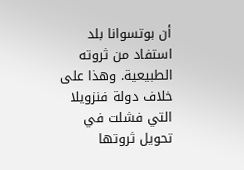أن بوتسوانا بلد استفاد من ثروته الطبيعية. وهذا على خلاف دولة فنزويلا التي فشلت في تحويل ثروتها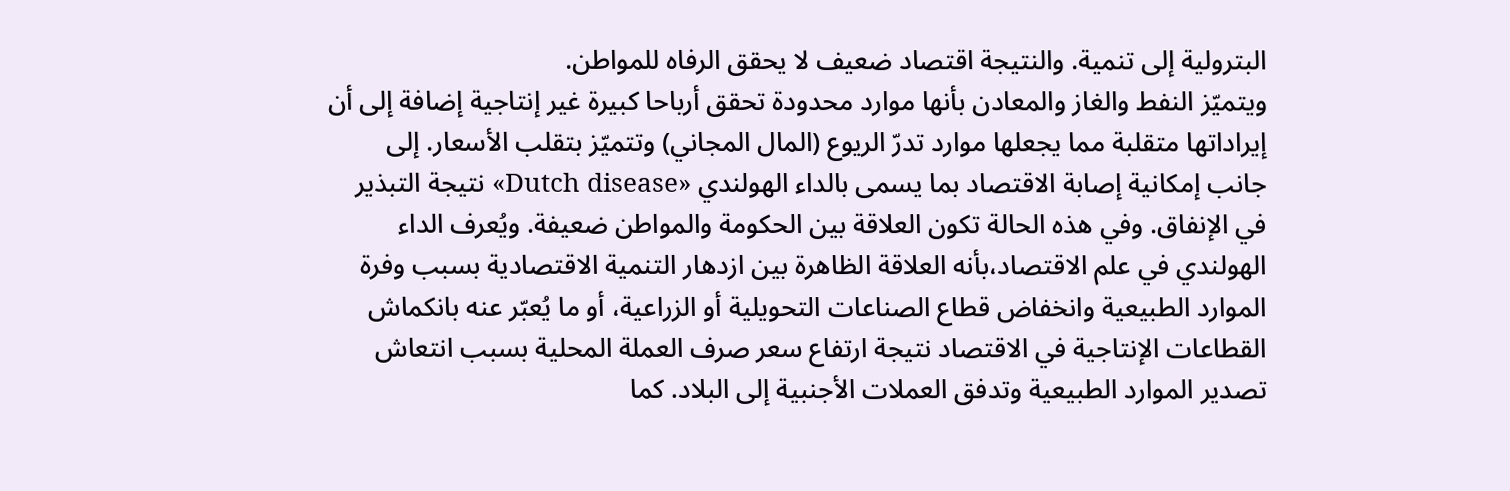البترولية إلى تنمية. والنتيجة اقتصاد ضعيف لا يحقق الرفاه للمواطن.
ويتميّز النفط والغاز والمعادن بأنها موارد محدودة تحقق أرباحا كبيرة غير إنتاجية إضافة إلى أن إيراداتها متقلبة مما يجعلها موارد تدرّ الريوع (المال المجاني) وتتميّز بتقلب الأسعار. إلى جانب إمكانية إصابة الاقتصاد بما يسمى بالداء الهولندي «Dutch disease» نتيجة التبذير في الإنفاق. وفي هذه الحالة تكون العلاقة بين الحكومة والمواطن ضعيفة. ويُعرف الداء الهولندي في علم الاقتصاد،بأنه العلاقة الظاهرة بين ازدهار التنمية الاقتصادية بسبب وفرة الموارد الطبيعية وانخفاض قطاع الصناعات التحويلية أو الزراعية، أو ما يُعبّر عنه بانكماش القطاعات الإنتاجية في الاقتصاد نتيجة ارتفاع سعر صرف العملة المحلية بسبب انتعاش تصدير الموارد الطبيعية وتدفق العملات الأجنبية إلى البلاد. كما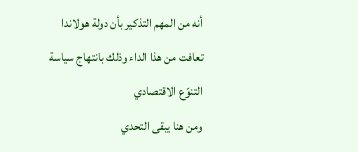أنه من المهم التذكير بأن دولة هولاندا تعافت من هذا الداء وذلك بانتهاج سياسة التنوّع الاقتصادي
ومن هنا يبقى التحدي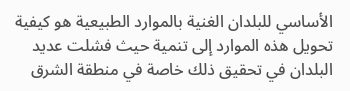الأساسي للبلدان الغنية بالموارد الطبيعية هو كيفية تحويل هذه الموارد إلى تنمية حيث فشلت عديد البلدان في تحقيق ذلك خاصة في منطقة الشرق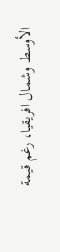الأوسط وشمال افريقيا، رغم قيمة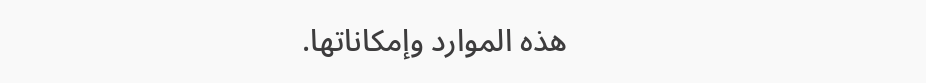هذه الموارد وإمكاناتها.